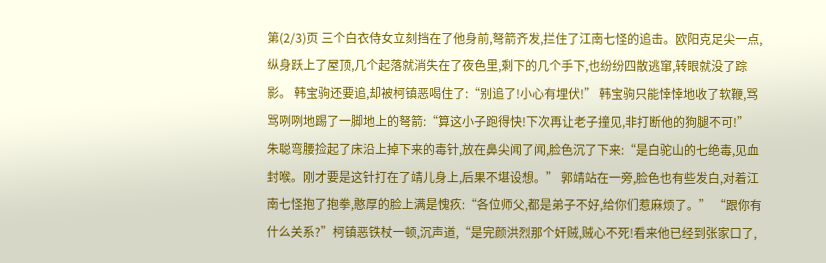第(2/3)页 三个白衣侍女立刻挡在了他身前,弩箭齐发,拦住了江南七怪的追击。欧阳克足尖一点,纵身跃上了屋顶,几个起落就消失在了夜色里,剩下的几个手下,也纷纷四散逃窜,转眼就没了踪影。 韩宝驹还要追,却被柯镇恶喝住了:“别追了!小心有埋伏!” 韩宝驹只能悻悻地收了软鞭,骂骂咧咧地踢了一脚地上的弩箭:“算这小子跑得快!下次再让老子撞见,非打断他的狗腿不可!” 朱聪弯腰捡起了床沿上掉下来的毒针,放在鼻尖闻了闻,脸色沉了下来:“是白驼山的七绝毒,见血封喉。刚才要是这针打在了靖儿身上,后果不堪设想。” 郭靖站在一旁,脸色也有些发白,对着江南七怪抱了抱拳,憨厚的脸上满是愧疚:“各位师父,都是弟子不好,给你们惹麻烦了。” “跟你有什么关系?”柯镇恶铁杖一顿,沉声道,“是完颜洪烈那个奸贼,贼心不死!看来他已经到张家口了,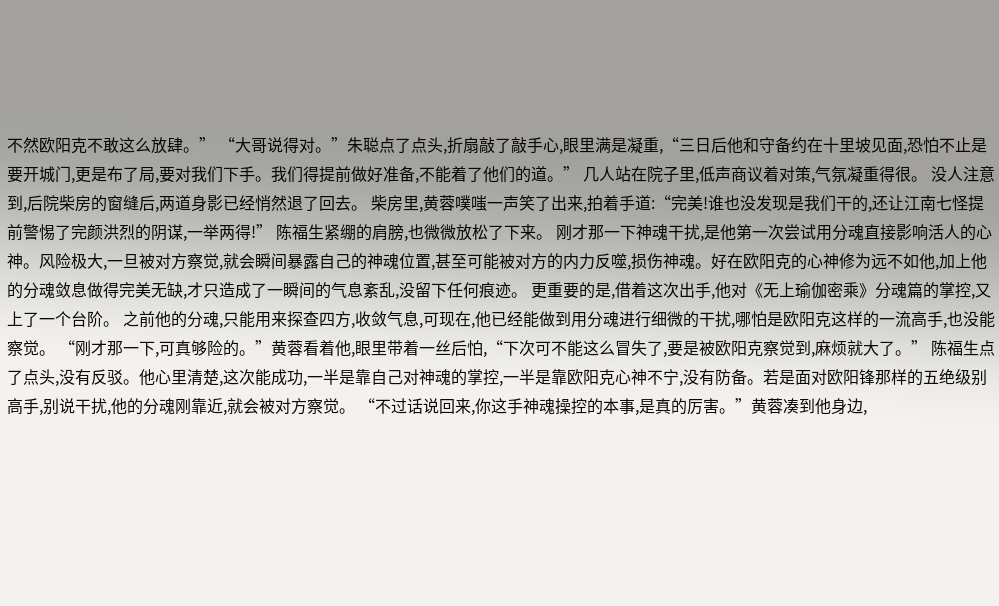不然欧阳克不敢这么放肆。” “大哥说得对。”朱聪点了点头,折扇敲了敲手心,眼里满是凝重,“三日后他和守备约在十里坡见面,恐怕不止是要开城门,更是布了局,要对我们下手。我们得提前做好准备,不能着了他们的道。” 几人站在院子里,低声商议着对策,气氛凝重得很。 没人注意到,后院柴房的窗缝后,两道身影已经悄然退了回去。 柴房里,黄蓉噗嗤一声笑了出来,拍着手道:“完美!谁也没发现是我们干的,还让江南七怪提前警惕了完颜洪烈的阴谋,一举两得!” 陈福生紧绷的肩膀,也微微放松了下来。 刚才那一下神魂干扰,是他第一次尝试用分魂直接影响活人的心神。风险极大,一旦被对方察觉,就会瞬间暴露自己的神魂位置,甚至可能被对方的内力反噬,损伤神魂。好在欧阳克的心神修为远不如他,加上他的分魂敛息做得完美无缺,才只造成了一瞬间的气息紊乱,没留下任何痕迹。 更重要的是,借着这次出手,他对《无上瑜伽密乘》分魂篇的掌控,又上了一个台阶。 之前他的分魂,只能用来探查四方,收敛气息,可现在,他已经能做到用分魂进行细微的干扰,哪怕是欧阳克这样的一流高手,也没能察觉。 “刚才那一下,可真够险的。”黄蓉看着他,眼里带着一丝后怕,“下次可不能这么冒失了,要是被欧阳克察觉到,麻烦就大了。” 陈福生点了点头,没有反驳。他心里清楚,这次能成功,一半是靠自己对神魂的掌控,一半是靠欧阳克心神不宁,没有防备。若是面对欧阳锋那样的五绝级别高手,别说干扰,他的分魂刚靠近,就会被对方察觉。 “不过话说回来,你这手神魂操控的本事,是真的厉害。”黄蓉凑到他身边,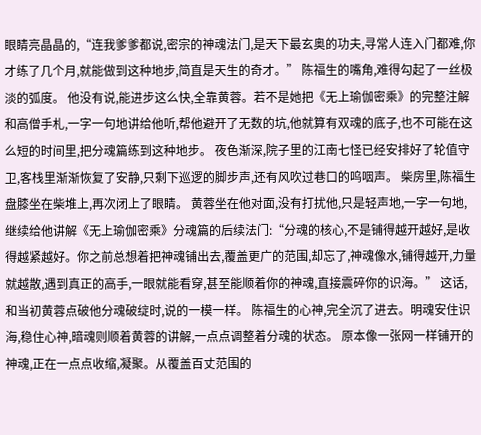眼睛亮晶晶的,“连我爹爹都说,密宗的神魂法门,是天下最玄奥的功夫,寻常人连入门都难,你才练了几个月,就能做到这种地步,简直是天生的奇才。” 陈福生的嘴角,难得勾起了一丝极淡的弧度。 他没有说,能进步这么快,全靠黄蓉。若不是她把《无上瑜伽密乘》的完整注解和高僧手札,一字一句地讲给他听,帮他避开了无数的坑,他就算有双魂的底子,也不可能在这么短的时间里,把分魂篇练到这种地步。 夜色渐深,院子里的江南七怪已经安排好了轮值守卫,客栈里渐渐恢复了安静,只剩下巡逻的脚步声,还有风吹过巷口的呜咽声。 柴房里,陈福生盘膝坐在柴堆上,再次闭上了眼睛。 黄蓉坐在他对面,没有打扰他,只是轻声地,一字一句地,继续给他讲解《无上瑜伽密乘》分魂篇的后续法门:“分魂的核心,不是铺得越开越好,是收得越紧越好。你之前总想着把神魂铺出去,覆盖更广的范围,却忘了,神魂像水,铺得越开,力量就越散,遇到真正的高手,一眼就能看穿,甚至能顺着你的神魂,直接震碎你的识海。” 这话,和当初黄蓉点破他分魂破绽时,说的一模一样。 陈福生的心神,完全沉了进去。明魂安住识海,稳住心神,暗魂则顺着黄蓉的讲解,一点点调整着分魂的状态。 原本像一张网一样铺开的神魂,正在一点点收缩,凝聚。从覆盖百丈范围的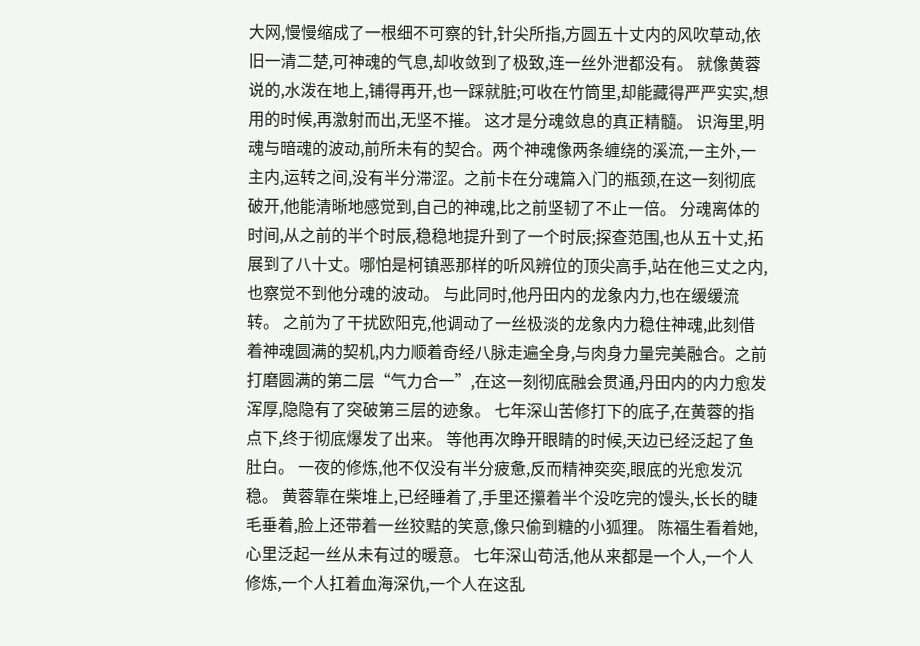大网,慢慢缩成了一根细不可察的针,针尖所指,方圆五十丈内的风吹草动,依旧一清二楚,可神魂的气息,却收敛到了极致,连一丝外泄都没有。 就像黄蓉说的,水泼在地上,铺得再开,也一踩就脏;可收在竹筒里,却能藏得严严实实,想用的时候,再激射而出,无坚不摧。 这才是分魂敛息的真正精髓。 识海里,明魂与暗魂的波动,前所未有的契合。两个神魂像两条缠绕的溪流,一主外,一主内,运转之间,没有半分滞涩。之前卡在分魂篇入门的瓶颈,在这一刻彻底破开,他能清晰地感觉到,自己的神魂,比之前坚韧了不止一倍。 分魂离体的时间,从之前的半个时辰,稳稳地提升到了一个时辰;探查范围,也从五十丈,拓展到了八十丈。哪怕是柯镇恶那样的听风辨位的顶尖高手,站在他三丈之内,也察觉不到他分魂的波动。 与此同时,他丹田内的龙象内力,也在缓缓流转。 之前为了干扰欧阳克,他调动了一丝极淡的龙象内力稳住神魂,此刻借着神魂圆满的契机,内力顺着奇经八脉走遍全身,与肉身力量完美融合。之前打磨圆满的第二层“气力合一”,在这一刻彻底融会贯通,丹田内的内力愈发浑厚,隐隐有了突破第三层的迹象。 七年深山苦修打下的底子,在黄蓉的指点下,终于彻底爆发了出来。 等他再次睁开眼睛的时候,天边已经泛起了鱼肚白。 一夜的修炼,他不仅没有半分疲惫,反而精神奕奕,眼底的光愈发沉稳。 黄蓉靠在柴堆上,已经睡着了,手里还攥着半个没吃完的馒头,长长的睫毛垂着,脸上还带着一丝狡黠的笑意,像只偷到糖的小狐狸。 陈福生看着她,心里泛起一丝从未有过的暖意。 七年深山苟活,他从来都是一个人,一个人修炼,一个人扛着血海深仇,一个人在这乱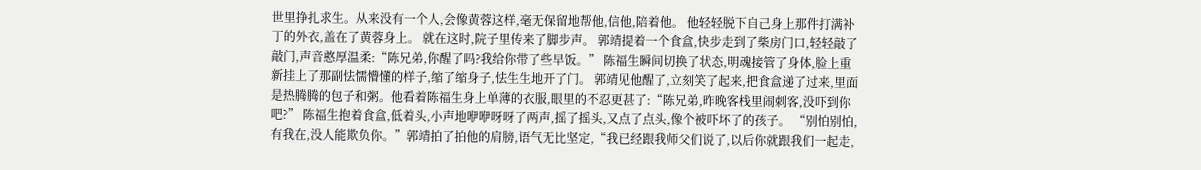世里挣扎求生。从来没有一个人,会像黄蓉这样,毫无保留地帮他,信他,陪着他。 他轻轻脱下自己身上那件打满补丁的外衣,盖在了黄蓉身上。 就在这时,院子里传来了脚步声。 郭靖提着一个食盒,快步走到了柴房门口,轻轻敲了敲门,声音憨厚温柔:“陈兄弟,你醒了吗?我给你带了些早饭。” 陈福生瞬间切换了状态,明魂接管了身体,脸上重新挂上了那副怯懦懵懂的样子,缩了缩身子,怯生生地开了门。 郭靖见他醒了,立刻笑了起来,把食盒递了过来,里面是热腾腾的包子和粥。他看着陈福生身上单薄的衣服,眼里的不忍更甚了:“陈兄弟,昨晚客栈里闹刺客,没吓到你吧?” 陈福生抱着食盒,低着头,小声地咿咿呀呀了两声,摇了摇头,又点了点头,像个被吓坏了的孩子。 “别怕别怕,有我在,没人能欺负你。”郭靖拍了拍他的肩膀,语气无比坚定,“我已经跟我师父们说了,以后你就跟我们一起走,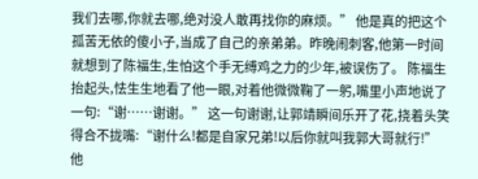我们去哪,你就去哪,绝对没人敢再找你的麻烦。” 他是真的把这个孤苦无依的傻小子,当成了自己的亲弟弟。昨晚闹刺客,他第一时间就想到了陈福生,生怕这个手无缚鸡之力的少年,被误伤了。 陈福生抬起头,怯生生地看了他一眼,对着他微微鞠了一躬,嘴里小声地说了一句:“谢……谢谢。” 这一句谢谢,让郭靖瞬间乐开了花,挠着头笑得合不拢嘴:“谢什么!都是自家兄弟!以后你就叫我郭大哥就行!” 他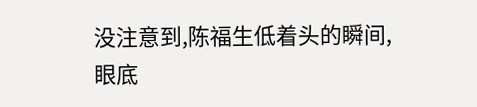没注意到,陈福生低着头的瞬间,眼底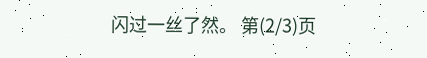闪过一丝了然。 第(2/3)页